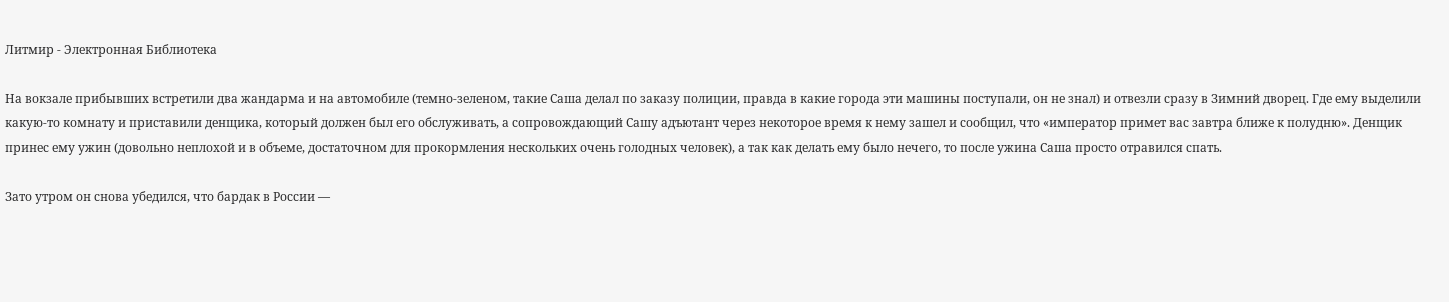Литмир - Электронная Библиотека

На вокзале прибывших встретили два жандарма и на автомобиле (темно-зеленом, такие Саша делал по заказу полиции, правда в какие города эти машины поступали, он не знал) и отвезли сразу в Зимний дворец. Где ему выделили какую-то комнату и приставили денщика, который должен был его обслуживать, а сопровождающий Сашу адъютант через некоторое время к нему зашел и сообщил, что «император примет вас завтра ближе к полудню». Денщик принес ему ужин (довольно неплохой и в объеме, достаточном для прокормления нескольких очень голодных человек), а так как делать ему было нечего, то после ужина Саша просто отравился спать.

Зато утром он снова убедился, что бардак в России —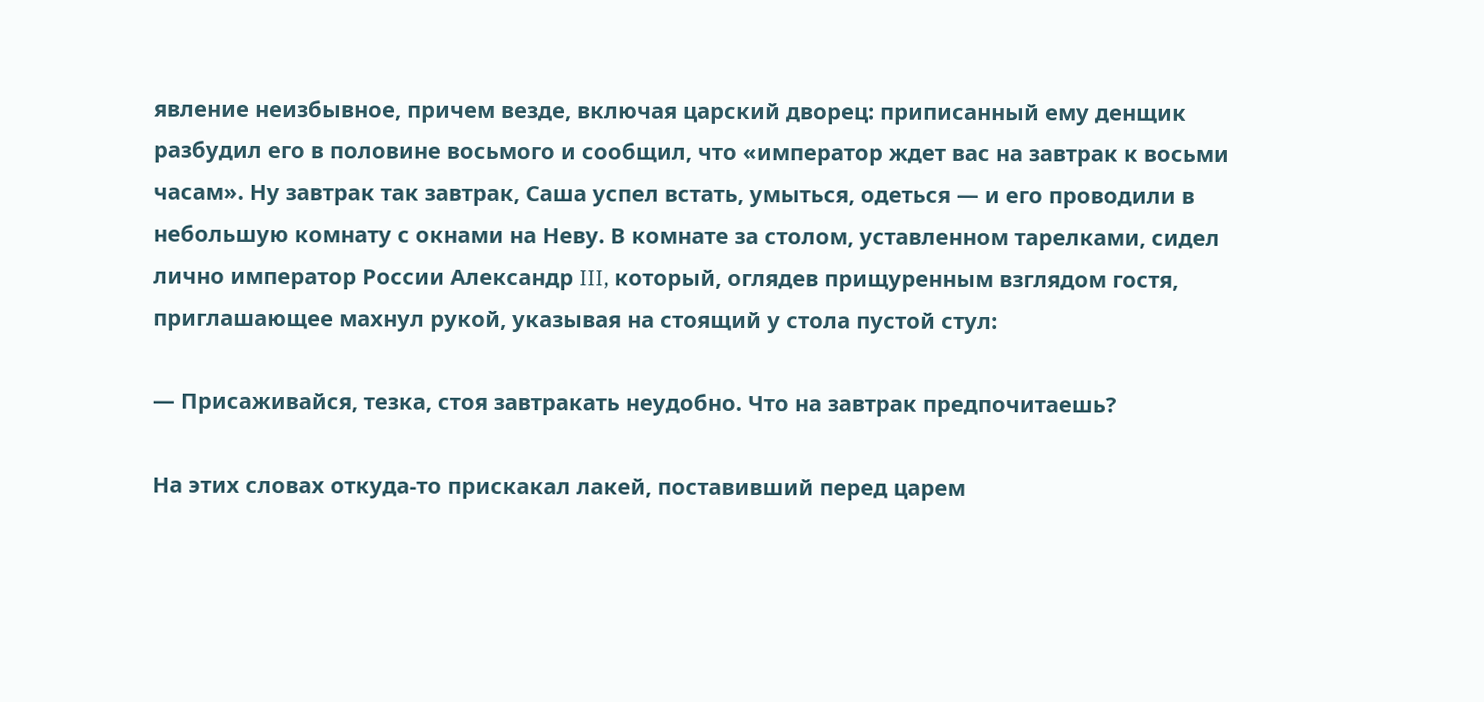явление неизбывное, причем везде, включая царский дворец: приписанный ему денщик разбудил его в половине восьмого и сообщил, что «император ждет вас на завтрак к восьми часам». Ну завтрак так завтрак, Саша успел встать, умыться, одеться — и его проводили в небольшую комнату с окнами на Неву. В комнате за столом, уставленном тарелками, сидел лично император России Александр III, который, оглядев прищуренным взглядом гостя, приглашающее махнул рукой, указывая на стоящий у стола пустой стул:

— Присаживайся, тезка, стоя завтракать неудобно. Что на завтрак предпочитаешь?

На этих словах откуда-то прискакал лакей, поставивший перед царем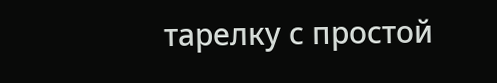тарелку с простой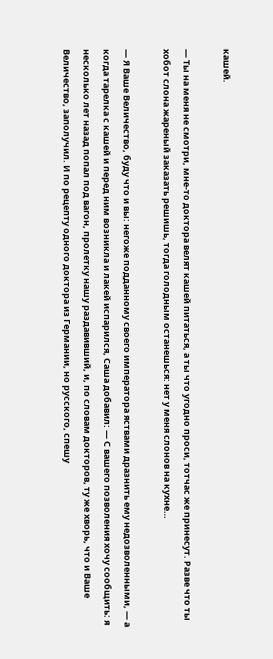кашей.

— Ты на меня не смотри, мне-то доктора велят кашей питаться, а ты что угодно проси, тотчас же принесут. Разве что ты хобот слона жареный заказать решишь, тогда голодным останешься: нет у меня слонов на кухне…

— Я Ваше Величество, буду что и вы: негоже подданному своего императора яствами дразнить ему недозволенными, — а когда тарелка с кашей и перед ним возникла и лакей испарился, Саша добавил: — С вашего позволения хочу сообщить: я несколько лет назад попал под вагон, пролетку нашу раздавивший, и, по словам докторов, ту же хворь, что и Ваше Величество, заполучил. И по рецепту одного доктора из Германии, но русского, спешу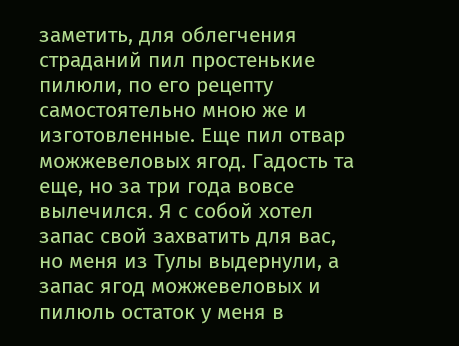заметить, для облегчения страданий пил простенькие пилюли, по его рецепту самостоятельно мною же и изготовленные. Еще пил отвар можжевеловых ягод. Гадость та еще, но за три года вовсе вылечился. Я с собой хотел запас свой захватить для вас, но меня из Тулы выдернули, а запас ягод можжевеловых и пилюль остаток у меня в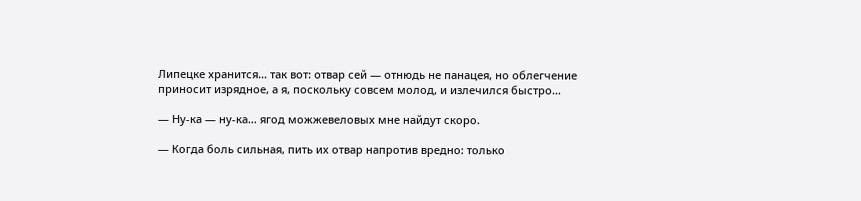Липецке хранится… так вот: отвар сей — отнюдь не панацея, но облегчение приносит изрядное, а я, поскольку совсем молод, и излечился быстро…

— Ну-ка — ну-ка… ягод можжевеловых мне найдут скоро.

— Когда боль сильная, пить их отвар напротив вредно: только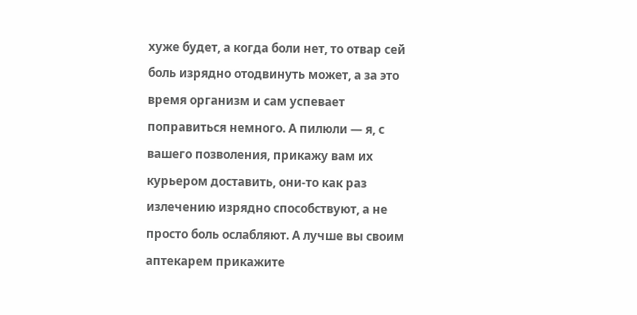хуже будет, а когда боли нет, то отвар сей боль изрядно отодвинуть может, а за это время организм и сам успевает поправиться немного. А пилюли — я, с вашего позволения, прикажу вам их курьером доставить, они-то как раз излечению изрядно способствуют, а не просто боль ослабляют. А лучше вы своим аптекарем прикажите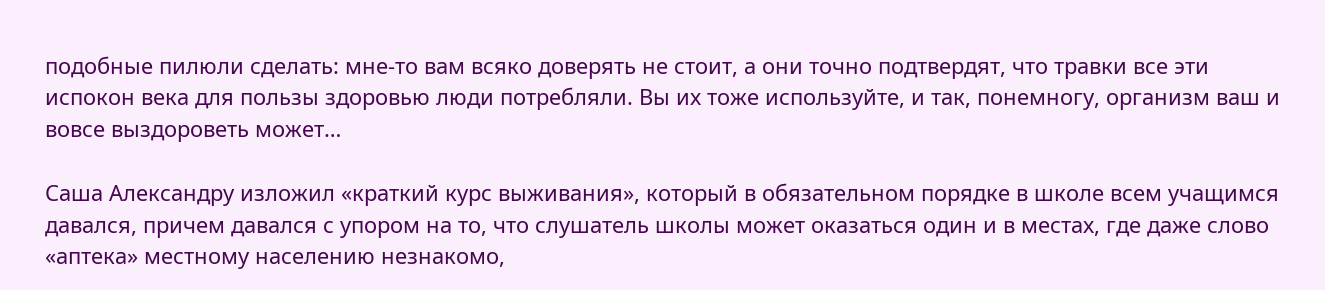подобные пилюли сделать: мне-то вам всяко доверять не стоит, а они точно подтвердят, что травки все эти испокон века для пользы здоровью люди потребляли. Вы их тоже используйте, и так, понемногу, организм ваш и вовсе выздороветь может…

Саша Александру изложил «краткий курс выживания», который в обязательном порядке в школе всем учащимся давался, причем давался с упором на то, что слушатель школы может оказаться один и в местах, где даже слово «аптека» местному населению незнакомо,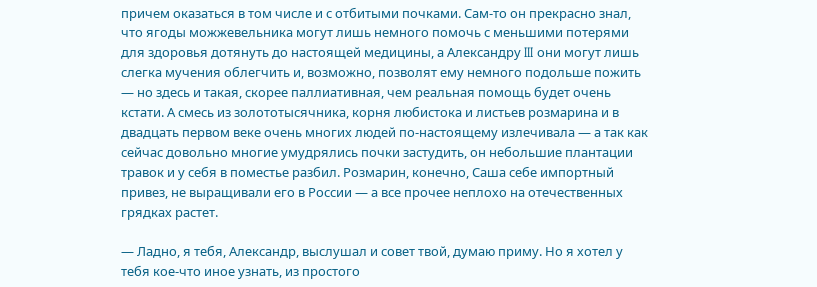причем оказаться в том числе и с отбитыми почками. Сам-то он прекрасно знал, что ягоды можжевельника могут лишь немного помочь с меньшими потерями для здоровья дотянуть до настоящей медицины, а Александру III они могут лишь слегка мучения облегчить и, возможно, позволят ему немного подольше пожить — но здесь и такая, скорее паллиативная, чем реальная помощь будет очень кстати. А смесь из золототысячника, корня любистока и листьев розмарина и в двадцать первом веке очень многих людей по-настоящему излечивала — а так как сейчас довольно многие умудрялись почки застудить, он небольшие плантации травок и у себя в поместье разбил. Розмарин, конечно, Саша себе импортный привез, не выращивали его в России — а все прочее неплохо на отечественных грядках растет.

— Ладно, я тебя, Александр, выслушал и совет твой, думаю приму. Но я хотел у тебя кое-что иное узнать, из простого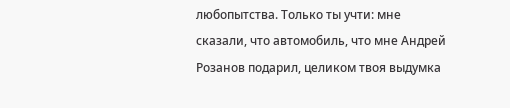любопытства. Только ты учти: мне сказали, что автомобиль, что мне Андрей Розанов подарил, целиком твоя выдумка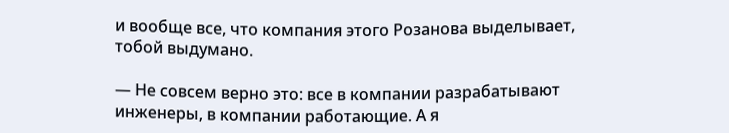и вообще все, что компания этого Розанова выделывает, тобой выдумано.

— Не совсем верно это: все в компании разрабатывают инженеры, в компании работающие. А я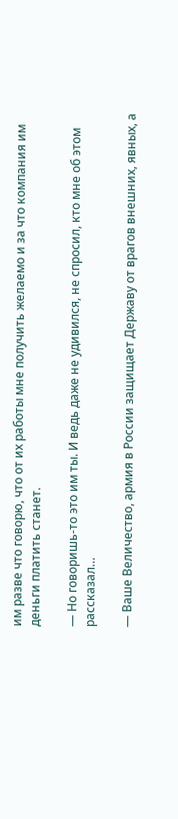им разве что говорю, что от их работы мне получить желаемо и за что компания им деньги платить станет.

— Но говоришь-то это им ты. И ведь даже не удивился, не спросил, кто мне об этом рассказал…

— Ваше Величество, армия в России защищает Державу от врагов внешних, явных, а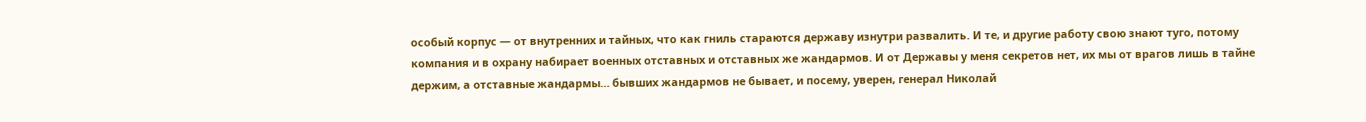особый корпус — от внутренних и тайных, что как гниль стараются державу изнутри развалить. И те, и другие работу свою знают туго, потому компания и в охрану набирает военных отставных и отставных же жандармов. И от Державы у меня секретов нет, их мы от врагов лишь в тайне держим, а отставные жандармы… бывших жандармов не бывает, и посему, уверен, генерал Николай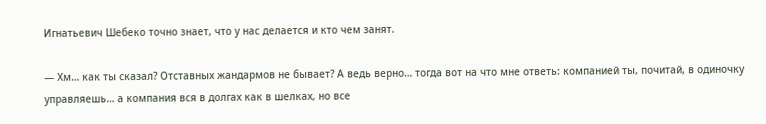Игнатьевич Шебеко точно знает, что у нас делается и кто чем занят.

— Хм… как ты сказал? Отставных жандармов не бывает? А ведь верно… тогда вот на что мне ответь: компанией ты, почитай, в одиночку управляешь… а компания вся в долгах как в шелках, но все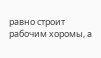равно строит рабочим хоромы, а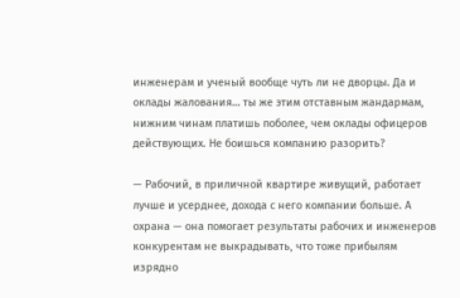инженерам и ученый вообще чуть ли не дворцы. Да и оклады жалования… ты же этим отставным жандармам, нижним чинам платишь поболее, чем оклады офицеров действующих. Не боишься компанию разорить?

— Рабочий, в приличной квартире живущий, работает лучше и усерднее, дохода с него компании больше. А охрана — она помогает результаты рабочих и инженеров конкурентам не выкрадывать, что тоже прибылям изрядно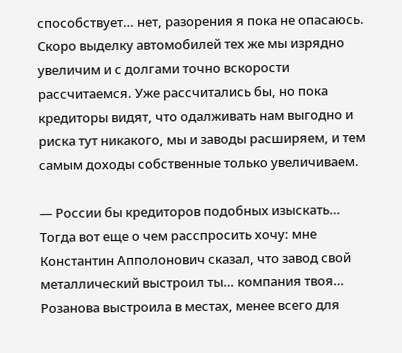способствует… нет, разорения я пока не опасаюсь. Скоро выделку автомобилей тех же мы изрядно увеличим и с долгами точно вскорости рассчитаемся. Уже рассчитались бы, но пока кредиторы видят, что одалживать нам выгодно и риска тут никакого, мы и заводы расширяем, и тем самым доходы собственные только увеличиваем.

— России бы кредиторов подобных изыскать… Тогда вот еще о чем расспросить хочу: мне Константин Апполонович сказал, что завод свой металлический выстроил ты… компания твоя… Розанова выстроила в местах, менее всего для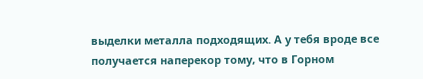выделки металла подходящих. А у тебя вроде все получается наперекор тому, что в Горном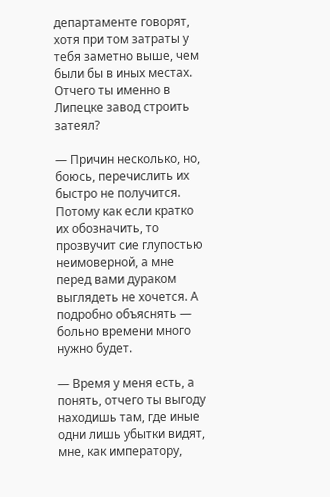департаменте говорят, хотя при том затраты у тебя заметно выше, чем были бы в иных местах. Отчего ты именно в Липецке завод строить затеял?

— Причин несколько, но, боюсь, перечислить их быстро не получится. Потому как если кратко их обозначить, то прозвучит сие глупостью неимоверной, а мне перед вами дураком выглядеть не хочется. А подробно объяснять — больно времени много нужно будет.

— Время у меня есть, а понять, отчего ты выгоду находишь там, где иные одни лишь убытки видят, мне, как императору,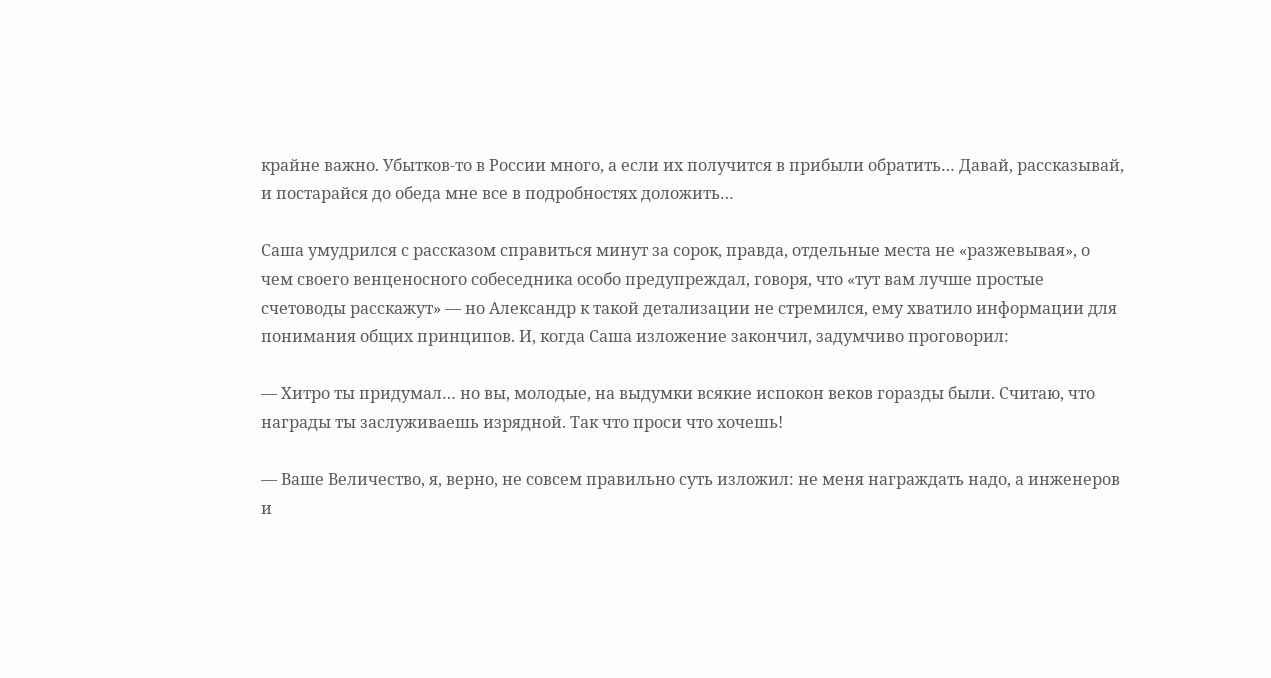крайне важно. Убытков-то в России много, а если их получится в прибыли обратить… Давай, рассказывай, и постарайся до обеда мне все в подробностях доложить…

Саша умудрился с рассказом справиться минут за сорок, правда, отдельные места не «разжевывая», о чем своего венценосного собеседника особо предупреждал, говоря, что «тут вам лучше простые счетоводы расскажут» — но Александр к такой детализации не стремился, ему хватило информации для понимания общих принципов. И, когда Саша изложение закончил, задумчиво проговорил:

— Хитро ты придумал… но вы, молодые, на выдумки всякие испокон веков горазды были. Считаю, что награды ты заслуживаешь изрядной. Так что проси что хочешь!

— Ваше Величество, я, верно, не совсем правильно суть изложил: не меня награждать надо, а инженеров и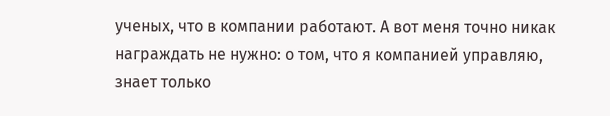ученых, что в компании работают. А вот меня точно никак награждать не нужно: о том, что я компанией управляю, знает только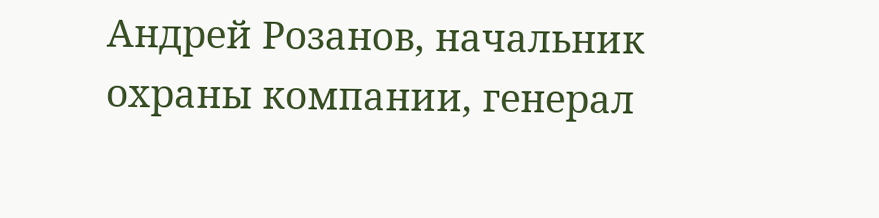Андрей Розанов, начальник охраны компании, генерал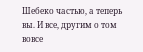Шебеко частью, а теперь вы. И все, другим о том вовсе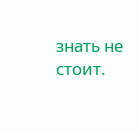знать не стоит.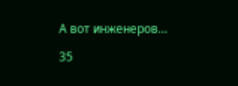А вот инженеров…

35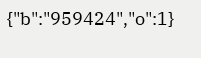{"b":"959424","o":1}